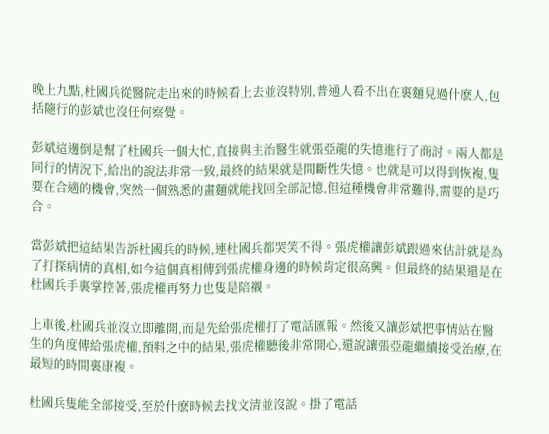晚上九點,杜國兵從醫院走出來的時候看上去並沒特別,普通人看不出在裏麵見過什麽人,包括隨行的彭斌也沒任何察覺。

彭斌這邊倒是幫了杜國兵一個大忙,直接與主治醫生就張亞龍的失憶進行了商討。兩人都是同行的情況下,給出的說法非常一致,最終的結果就是間斷性失憶。也就是可以得到恢複,隻要在合適的機會,突然一個熟悉的畫麵就能找回全部記憶,但這種機會非常難得,需要的是巧合。

當彭斌把這結果告訴杜國兵的時候,連杜國兵都哭笑不得。張虎權讓彭斌跟過來估計就是為了打探病情的真相,如今這個真相傳到張虎權身邊的時候肯定很高興。但最終的結果還是在杜國兵手裏掌控著,張虎權再努力也隻是陪襯。

上車後,杜國兵並沒立即離開,而是先給張虎權打了電話匯報。然後又讓彭斌把事情站在醫生的角度傳給張虎權,預料之中的結果,張虎權聽後非常開心,還說讓張亞龍繼續接受治療,在最短的時間裏康複。

杜國兵隻能全部接受,至於什麽時候去找文清並沒說。掛了電話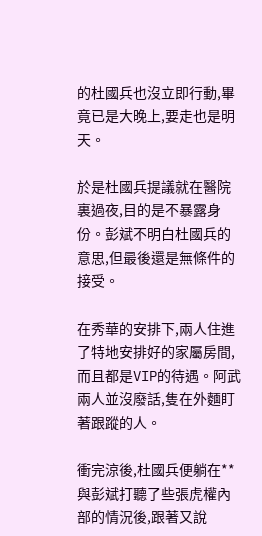的杜國兵也沒立即行動,畢竟已是大晚上,要走也是明天。

於是杜國兵提議就在醫院裏過夜,目的是不暴露身份。彭斌不明白杜國兵的意思,但最後還是無條件的接受。

在秀華的安排下,兩人住進了特地安排好的家屬房間,而且都是VIP的待遇。阿武兩人並沒廢話,隻在外麵盯著跟蹤的人。

衝完涼後,杜國兵便躺在**與彭斌打聽了些張虎權內部的情況後,跟著又說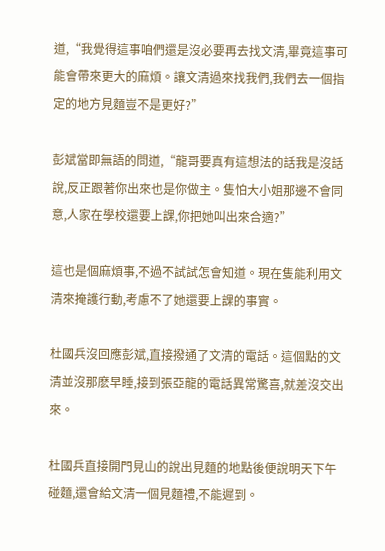道,“我覺得這事咱們還是沒必要再去找文清,畢竟這事可能會帶來更大的麻煩。讓文清過來找我們,我們去一個指定的地方見麵豈不是更好?”

彭斌當即無語的問道,“龍哥要真有這想法的話我是沒話說,反正跟著你出來也是你做主。隻怕大小姐那邊不會同意,人家在學校還要上課,你把她叫出來合適?”

這也是個麻煩事,不過不試試怎會知道。現在隻能利用文清來掩護行動,考慮不了她還要上課的事實。

杜國兵沒回應彭斌,直接撥通了文清的電話。這個點的文清並沒那麽早睡,接到張亞龍的電話異常驚喜,就差沒交出來。

杜國兵直接開門見山的說出見麵的地點後便說明天下午碰麵,還會給文清一個見麵禮,不能遲到。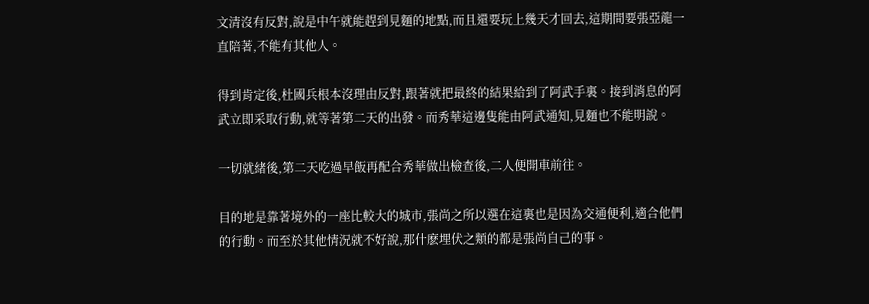文清沒有反對,說是中午就能趕到見麵的地點,而且還要玩上幾天才回去,這期間要張亞龍一直陪著,不能有其他人。

得到肯定後,杜國兵根本沒理由反對,跟著就把最終的結果給到了阿武手裏。接到消息的阿武立即采取行動,就等著第二天的出發。而秀華這邊隻能由阿武通知,見麵也不能明說。

一切就緒後,第二天吃過早飯再配合秀華做出檢查後,二人便開車前往。

目的地是靠著境外的一座比較大的城市,張尚之所以選在這裏也是因為交通便利,適合他們的行動。而至於其他情況就不好說,那什麽埋伏之類的都是張尚自己的事。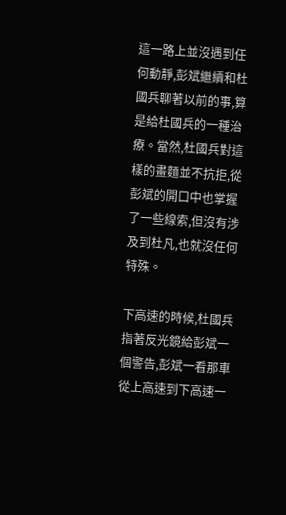這一路上並沒遇到任何動靜,彭斌繼續和杜國兵聊著以前的事,算是給杜國兵的一種治療。當然,杜國兵對這樣的畫麵並不抗拒,從彭斌的開口中也掌握了一些線索,但沒有涉及到杜凡,也就沒任何特殊。

下高速的時候,杜國兵指著反光鏡給彭斌一個警告,彭斌一看那車從上高速到下高速一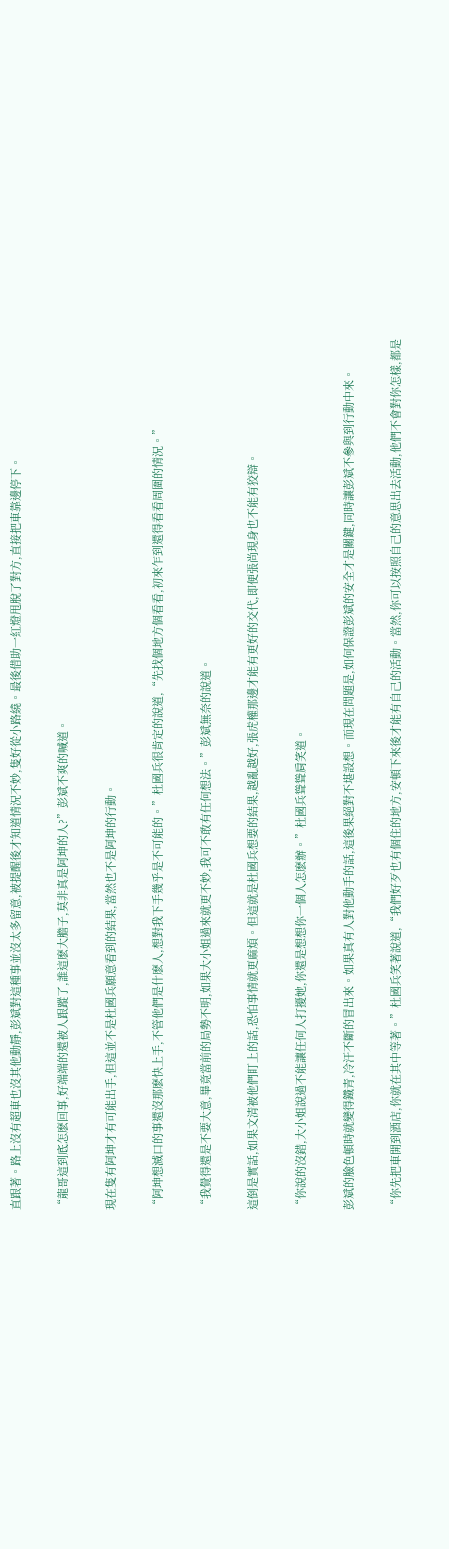直跟著。路上沒有超車也沒其他動靜,彭斌對這種事並沒太多留意,被提醒後才知道情況不妙,隻好從小路繞。最後借助一紅燈甩脫了對方,直接把車靠邊停下。

“龍哥這到底怎麽回事,好端端的還被人跟蹤了,誰這麽大膽子,莫非真是阿坤的人?”彭斌不爽的喊道。

現在隻有阿坤才有可能出手,但這並不是杜國兵願意看到的結果,當然也不是阿坤的行動。

“阿坤想滅口的事還沒那麽快上手,不管他們是什麽人,想對我下手幾乎是不可能的。”杜國兵很肯定的說道,“先找個地方個看看,初來乍到還得看看周圍的情況。”

“我覺得還是不要大意,畢竟當前的局勢不明,如果大小姐過來就更不妙,我可不敢有任何想法。”彭斌無奈的說道。

這倒是實話,如果文清被他們盯上的話,恐怕事情就更麻煩。但這就是杜國兵想要的結果,越亂越好,張虎權那邊才能有更好的交代,即便張尚現身也不能有狡辯。

“你說的沒錯,大小姐說過不能讓任何人打擾她,你還是想想你一個人怎麽辦。”杜國兵聳聳肩笑道。

彭斌的臉色頓時就變得鐵青,冷汗不斷的冒出來。如果真有人對他動手的話,這後果絕對不堪設想。而現在問題是,如何保證彭斌的安全才是關鍵,同時讓彭斌不參與到行動中來。

“你先把車開到酒店,你就在其中等著。”杜國兵笑著說道,“我們好歹也有個住的地方,安頓下來後才能有自己的活動。當然,你可以按照自己的意思出去活動,他們不會對你怎樣,都是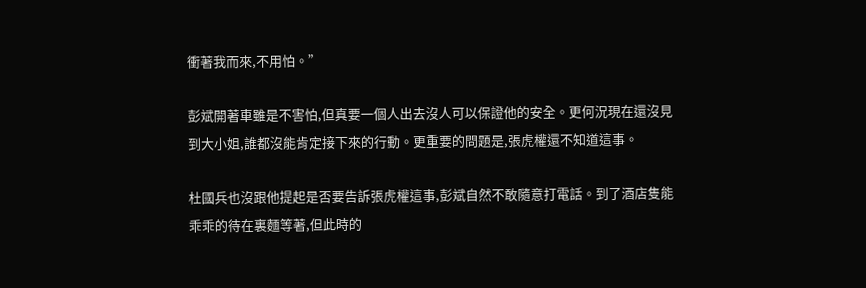衝著我而來,不用怕。”

彭斌開著車雖是不害怕,但真要一個人出去沒人可以保證他的安全。更何況現在還沒見到大小姐,誰都沒能肯定接下來的行動。更重要的問題是,張虎權還不知道這事。

杜國兵也沒跟他提起是否要告訴張虎權這事,彭斌自然不敢隨意打電話。到了酒店隻能乖乖的待在裏麵等著,但此時的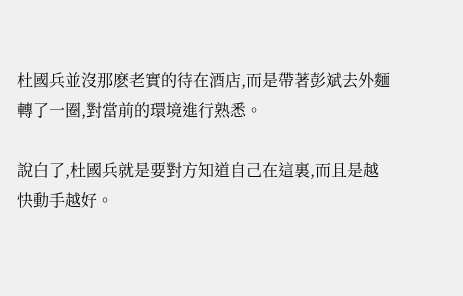杜國兵並沒那麽老實的待在酒店,而是帶著彭斌去外麵轉了一圈,對當前的環境進行熟悉。

說白了,杜國兵就是要對方知道自己在這裏,而且是越快動手越好。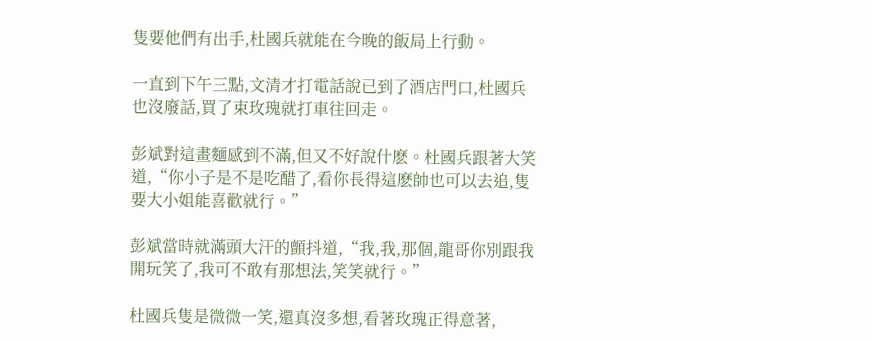隻要他們有出手,杜國兵就能在今晚的飯局上行動。

一直到下午三點,文清才打電話說已到了酒店門口,杜國兵也沒廢話,買了束玫瑰就打車往回走。

彭斌對這畫麵感到不滿,但又不好說什麽。杜國兵跟著大笑道,“你小子是不是吃醋了,看你長得這麽帥也可以去追,隻要大小姐能喜歡就行。”

彭斌當時就滿頭大汗的顫抖道,“我,我,那個,龍哥你別跟我開玩笑了,我可不敢有那想法,笑笑就行。”

杜國兵隻是微微一笑,還真沒多想,看著玫瑰正得意著,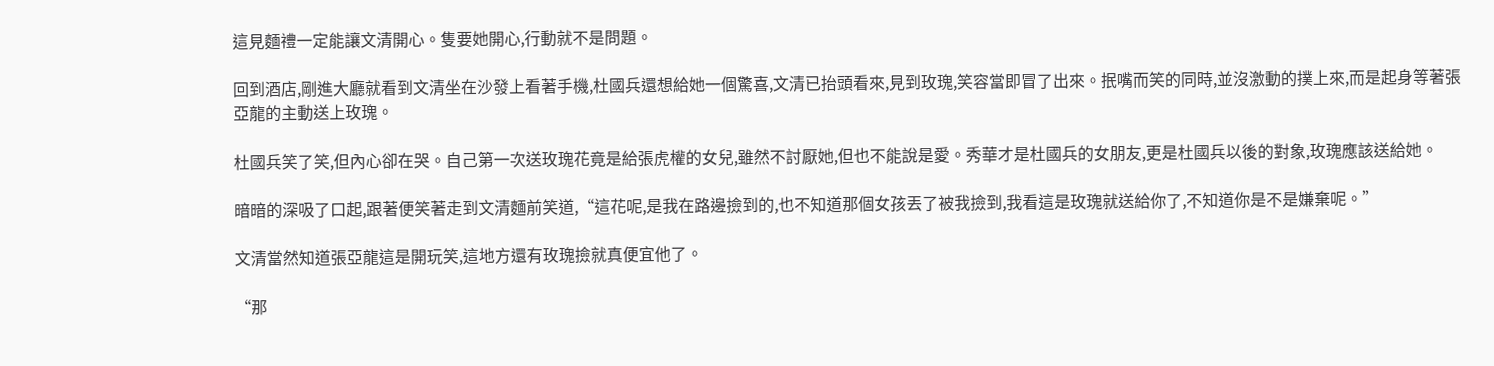這見麵禮一定能讓文清開心。隻要她開心,行動就不是問題。

回到酒店,剛進大廳就看到文清坐在沙發上看著手機,杜國兵還想給她一個驚喜,文清已抬頭看來,見到玫瑰,笑容當即冒了出來。抿嘴而笑的同時,並沒激動的撲上來,而是起身等著張亞龍的主動送上玫瑰。

杜國兵笑了笑,但內心卻在哭。自己第一次送玫瑰花竟是給張虎權的女兒,雖然不討厭她,但也不能說是愛。秀華才是杜國兵的女朋友,更是杜國兵以後的對象,玫瑰應該送給她。

暗暗的深吸了口起,跟著便笑著走到文清麵前笑道,“這花呢,是我在路邊撿到的,也不知道那個女孩丟了被我撿到,我看這是玫瑰就送給你了,不知道你是不是嫌棄呢。”

文清當然知道張亞龍這是開玩笑,這地方還有玫瑰撿就真便宜他了。

“那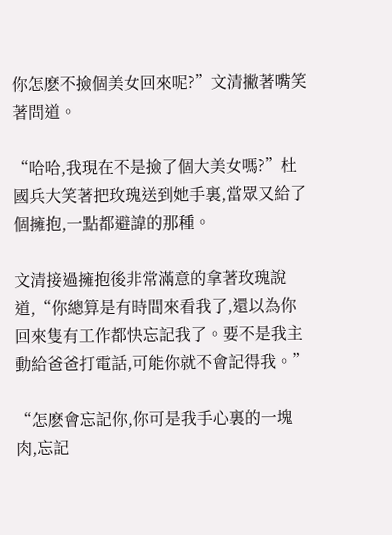你怎麽不撿個美女回來呢?”文清撇著嘴笑著問道。

“哈哈,我現在不是撿了個大美女嗎?”杜國兵大笑著把玫瑰送到她手裏,當眾又給了個擁抱,一點都避諱的那種。

文清接過擁抱後非常滿意的拿著玫瑰說道,“你總算是有時間來看我了,還以為你回來隻有工作都快忘記我了。要不是我主動給爸爸打電話,可能你就不會記得我。”

“怎麽會忘記你,你可是我手心裏的一塊肉,忘記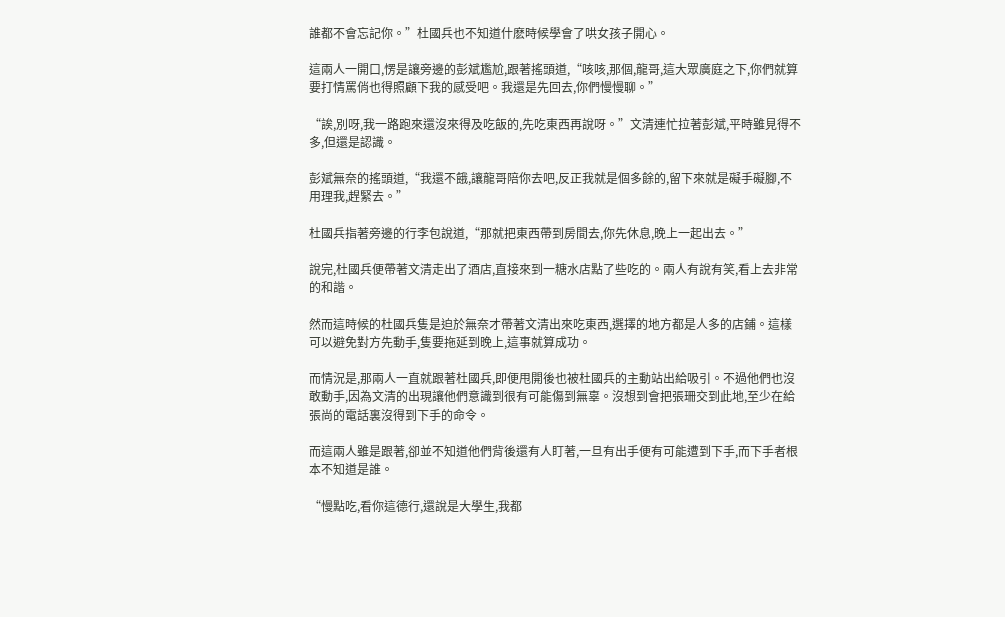誰都不會忘記你。”杜國兵也不知道什麽時候學會了哄女孩子開心。

這兩人一開口,愣是讓旁邊的彭斌尷尬,跟著搖頭道,“咳咳,那個,龍哥,這大眾廣庭之下,你們就算要打情罵俏也得照顧下我的感受吧。我還是先回去,你們慢慢聊。”

“誒,別呀,我一路跑來還沒來得及吃飯的,先吃東西再說呀。”文清連忙拉著彭斌,平時雖見得不多,但還是認識。

彭斌無奈的搖頭道,“我還不餓,讓龍哥陪你去吧,反正我就是個多餘的,留下來就是礙手礙腳,不用理我,趕緊去。”

杜國兵指著旁邊的行李包說道,“那就把東西帶到房間去,你先休息,晚上一起出去。”

說完,杜國兵便帶著文清走出了酒店,直接來到一糖水店點了些吃的。兩人有說有笑,看上去非常的和諧。

然而這時候的杜國兵隻是迫於無奈才帶著文清出來吃東西,選擇的地方都是人多的店鋪。這樣可以避免對方先動手,隻要拖延到晚上,這事就算成功。

而情況是,那兩人一直就跟著杜國兵,即便甩開後也被杜國兵的主動站出給吸引。不過他們也沒敢動手,因為文清的出現讓他們意識到很有可能傷到無辜。沒想到會把張珊交到此地,至少在給張尚的電話裏沒得到下手的命令。

而這兩人雖是跟著,卻並不知道他們背後還有人盯著,一旦有出手便有可能遭到下手,而下手者根本不知道是誰。

“慢點吃,看你這德行,還說是大學生,我都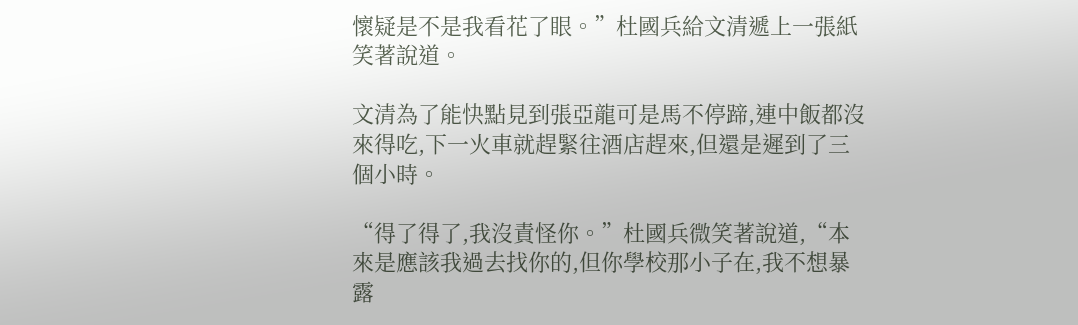懷疑是不是我看花了眼。”杜國兵給文清遞上一張紙笑著說道。

文清為了能快點見到張亞龍可是馬不停蹄,連中飯都沒來得吃,下一火車就趕緊往酒店趕來,但還是遲到了三個小時。

“得了得了,我沒責怪你。”杜國兵微笑著說道,“本來是應該我過去找你的,但你學校那小子在,我不想暴露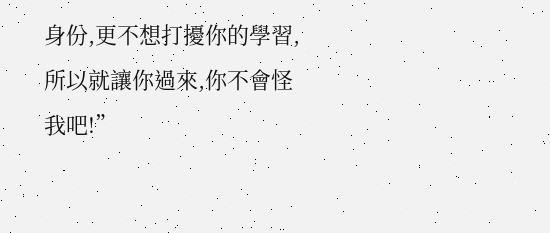身份,更不想打擾你的學習,所以就讓你過來,你不會怪我吧!”